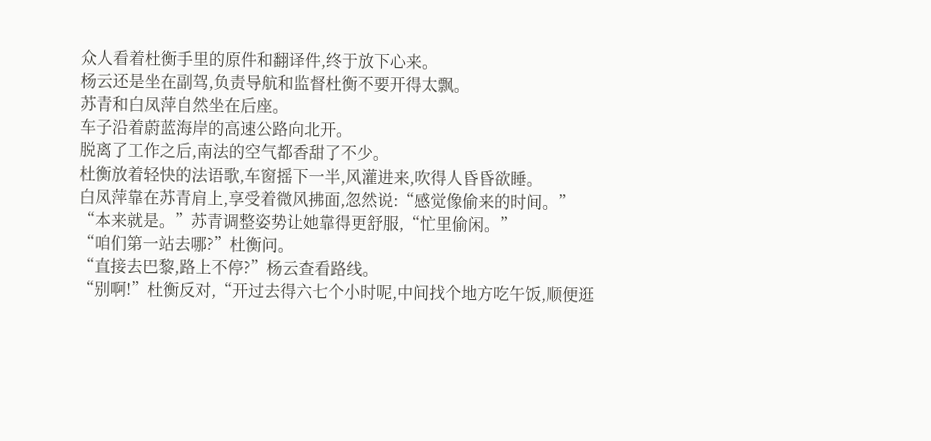众人看着杜衡手里的原件和翻译件,终于放下心来。
杨云还是坐在副驾,负责导航和监督杜衡不要开得太飘。
苏青和白凤萍自然坐在后座。
车子沿着蔚蓝海岸的高速公路向北开。
脱离了工作之后,南法的空气都香甜了不少。
杜衡放着轻快的法语歌,车窗摇下一半,风灌进来,吹得人昏昏欲睡。
白凤萍靠在苏青肩上,享受着微风拂面,忽然说:“感觉像偷来的时间。”
“本来就是。”苏青调整姿势让她靠得更舒服,“忙里偷闲。”
“咱们第一站去哪?”杜衡问。
“直接去巴黎,路上不停?”杨云查看路线。
“别啊!”杜衡反对,“开过去得六七个小时呢,中间找个地方吃午饭,顺便逛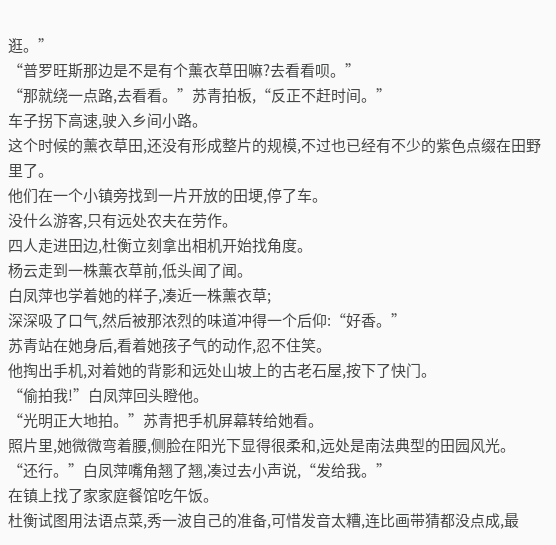逛。”
“普罗旺斯那边是不是有个薰衣草田嘛?去看看呗。”
“那就绕一点路,去看看。”苏青拍板,“反正不赶时间。”
车子拐下高速,驶入乡间小路。
这个时候的薰衣草田,还没有形成整片的规模,不过也已经有不少的紫色点缀在田野里了。
他们在一个小镇旁找到一片开放的田埂,停了车。
没什么游客,只有远处农夫在劳作。
四人走进田边,杜衡立刻拿出相机开始找角度。
杨云走到一株薰衣草前,低头闻了闻。
白凤萍也学着她的样子,凑近一株薰衣草;
深深吸了口气,然后被那浓烈的味道冲得一个后仰:“好香。”
苏青站在她身后,看着她孩子气的动作,忍不住笑。
他掏出手机,对着她的背影和远处山坡上的古老石屋,按下了快门。
“偷拍我!”白凤萍回头瞪他。
“光明正大地拍。”苏青把手机屏幕转给她看。
照片里,她微微弯着腰,侧脸在阳光下显得很柔和,远处是南法典型的田园风光。
“还行。”白凤萍嘴角翘了翘,凑过去小声说,“发给我。”
在镇上找了家家庭餐馆吃午饭。
杜衡试图用法语点菜,秀一波自己的准备,可惜发音太糟,连比画带猜都没点成,最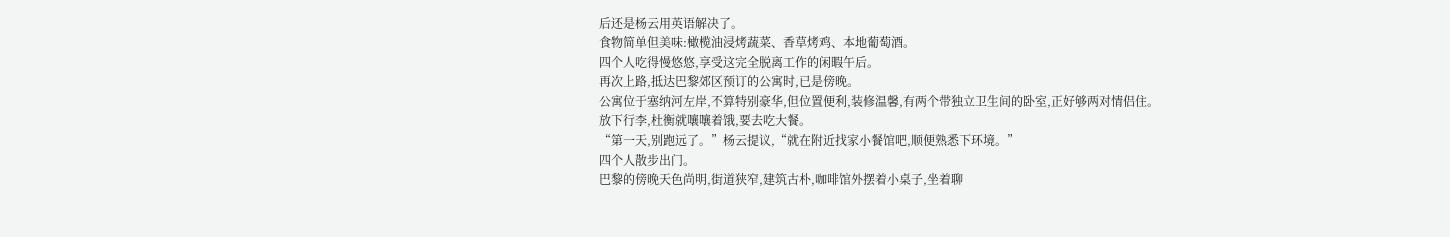后还是杨云用英语解决了。
食物简单但美味:橄榄油浸烤蔬菜、香草烤鸡、本地葡萄酒。
四个人吃得慢悠悠,享受这完全脱离工作的闲暇午后。
再次上路,抵达巴黎郊区预订的公寓时,已是傍晚。
公寓位于塞纳河左岸,不算特别豪华,但位置便利,装修温馨,有两个带独立卫生间的卧室,正好够两对情侣住。
放下行李,杜衡就嚷嚷着饿,要去吃大餐。
“第一天,别跑远了。”杨云提议,“就在附近找家小餐馆吧,顺便熟悉下环境。”
四个人散步出门。
巴黎的傍晚天色尚明,街道狭窄,建筑古朴,咖啡馆外摆着小桌子,坐着聊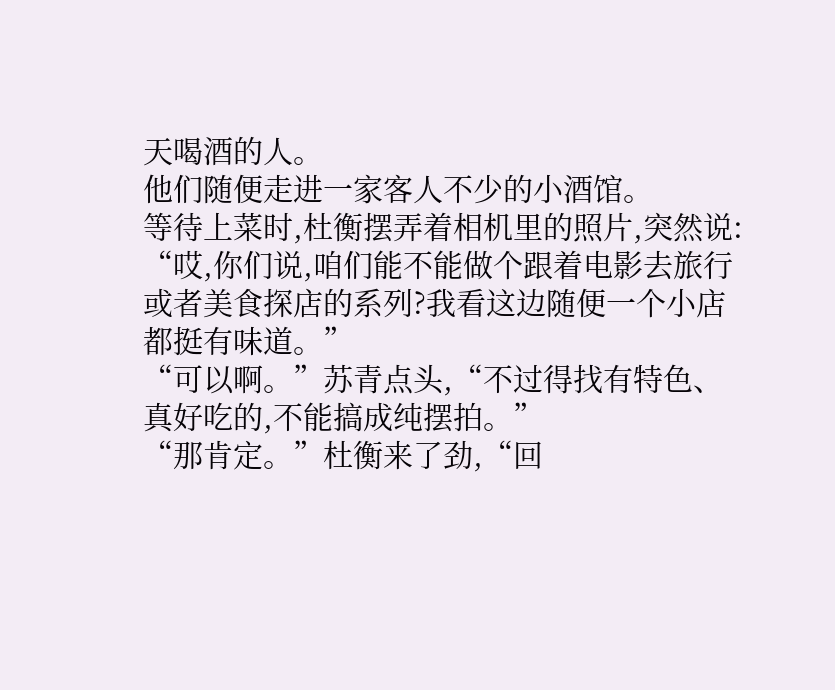天喝酒的人。
他们随便走进一家客人不少的小酒馆。
等待上菜时,杜衡摆弄着相机里的照片,突然说:
“哎,你们说,咱们能不能做个跟着电影去旅行或者美食探店的系列?我看这边随便一个小店都挺有味道。”
“可以啊。”苏青点头,“不过得找有特色、真好吃的,不能搞成纯摆拍。”
“那肯定。”杜衡来了劲,“回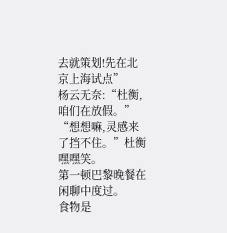去就策划!先在北京上海试点”
杨云无奈:“杜衡,咱们在放假。”
“想想嘛,灵感来了挡不住。”杜衡嘿嘿笑。
第一顿巴黎晚餐在闲聊中度过。
食物是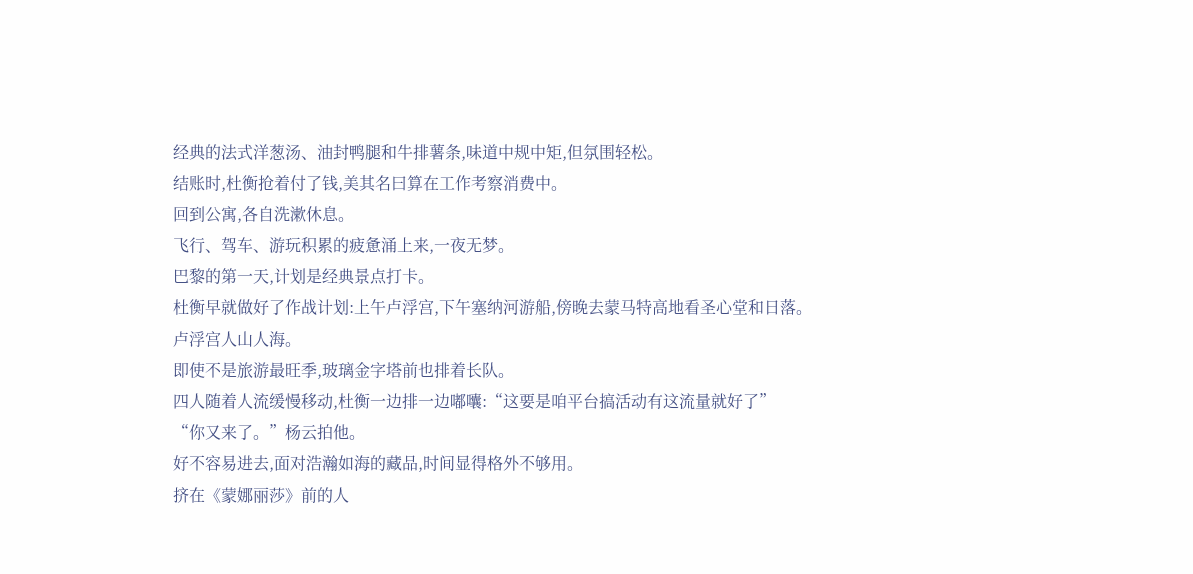经典的法式洋葱汤、油封鸭腿和牛排薯条,味道中规中矩,但氛围轻松。
结账时,杜衡抢着付了钱,美其名曰算在工作考察消费中。
回到公寓,各自洗漱休息。
飞行、驾车、游玩积累的疲惫涌上来,一夜无梦。
巴黎的第一天,计划是经典景点打卡。
杜衡早就做好了作战计划:上午卢浮宫,下午塞纳河游船,傍晚去蒙马特高地看圣心堂和日落。
卢浮宫人山人海。
即使不是旅游最旺季,玻璃金字塔前也排着长队。
四人随着人流缓慢移动,杜衡一边排一边嘟囔:“这要是咱平台搞活动有这流量就好了”
“你又来了。”杨云拍他。
好不容易进去,面对浩瀚如海的藏品,时间显得格外不够用。
挤在《蒙娜丽莎》前的人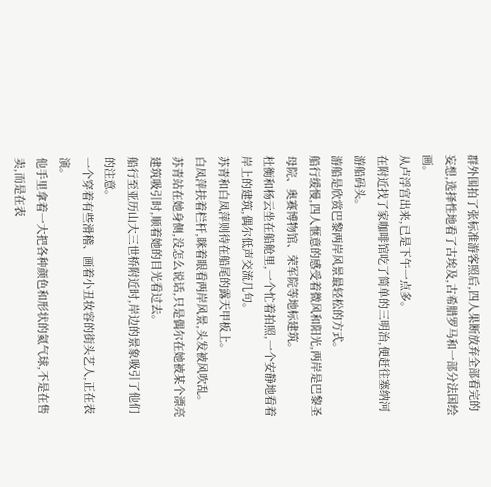群外围拍了张标准游客照后,四人果断放弃全部看完的妄想,选择性地看了古埃及,古希腊罗马和一部分法国绘画。
从卢浮宫出来,已是下午一点多。
在附近找了家咖啡馆吃了简单的三明治,便赶往塞纳河游船码头。
游船是欣赏巴黎两岸风景最轻松的方式。
船行缓慢,四人惬意的感受着微风和阳光,两岸是巴黎圣母院、奥赛博物馆、荣军院等地标建筑。
杜衡和杨云坐在船舱里,一个忙着拍照,一个安静地看着岸上的建筑,偶尔低声交流几句。
苏青和白凤萍则待在船尾的露天甲板上。
白凤萍扶着栏杆,眯着眼看两岸风景,头发被风吹乱。
苏青站在她身侧,没怎么说话,只是偶尔在她被某个漂亮建筑吸引时,顺着她的目光看过去。
船行至亚历山大三世桥附近时,岸边的景象吸引了他们的注意。
一个穿着有些滑稽、画着小丑妆容的街头艺人,正在表演。
他手里拿着一大把各种颜色和形状的氦气球,不是在售卖,而是在表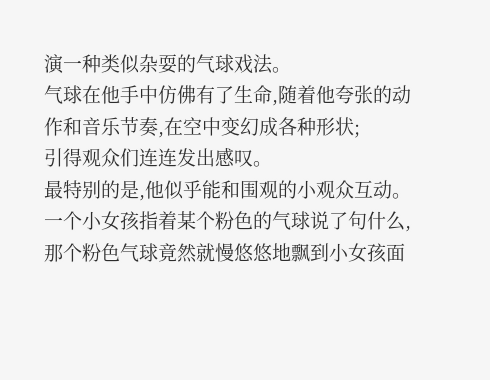演一种类似杂耍的气球戏法。
气球在他手中仿佛有了生命,随着他夸张的动作和音乐节奏,在空中变幻成各种形状;
引得观众们连连发出感叹。
最特别的是,他似乎能和围观的小观众互动。
一个小女孩指着某个粉色的气球说了句什么,那个粉色气球竟然就慢悠悠地飘到小女孩面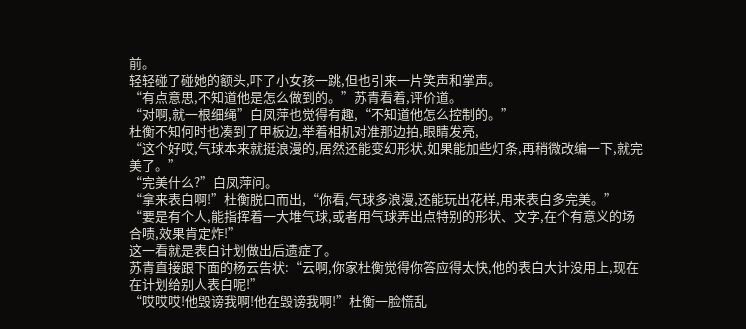前。
轻轻碰了碰她的额头,吓了小女孩一跳,但也引来一片笑声和掌声。
“有点意思,不知道他是怎么做到的。”苏青看着,评价道。
“对啊,就一根细绳”白凤萍也觉得有趣,“不知道他怎么控制的。”
杜衡不知何时也凑到了甲板边,举着相机对准那边拍,眼睛发亮,
“这个好哎,气球本来就挺浪漫的,居然还能变幻形状,如果能加些灯条,再稍微改编一下,就完美了。”
“完美什么?”白凤萍问。
“拿来表白啊!”杜衡脱口而出,“你看,气球多浪漫,还能玩出花样,用来表白多完美。”
“要是有个人,能指挥着一大堆气球,或者用气球弄出点特别的形状、文字,在个有意义的场合啧,效果肯定炸!”
这一看就是表白计划做出后遗症了。
苏青直接跟下面的杨云告状:“云啊,你家杜衡觉得你答应得太快,他的表白大计没用上,现在在计划给别人表白呢!”
“哎哎哎!他毁谤我啊!他在毁谤我啊!”杜衡一脸慌乱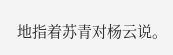地指着苏青对杨云说。